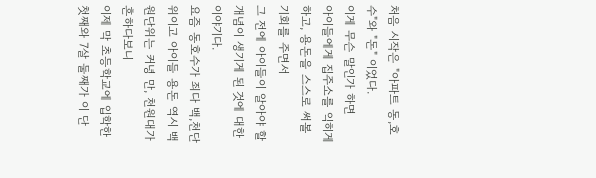처음 시작은 "아파트 동,호수"와 "돈" 이었다.
이게 무슨 말인가 하면
아이들에게 집주소를 익히게 하고, 용돈을 스스로 써볼 기회를 주면서
그 전에 아이들이 알아야 할 개념이 생기게 된 것에 대한 이야기다.
요즘 동호수가 죄다 백,천단위이고 아이들 용돈 역시 백원단위는 커녕 만, 천원대가 흔하다보니
이제 막 초등학교에 입학한 첫째와 7살 둘째가 이 단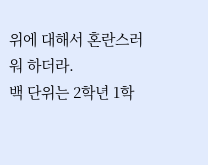위에 대해서 혼란스러워 하더라.
백 단위는 2학년 1학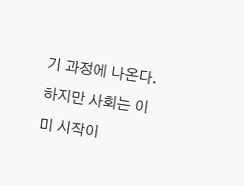기 과정에 나온다.
하지만 사회는 이미 시작이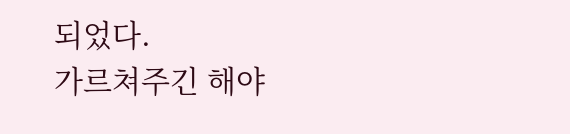되었다.
가르쳐주긴 해야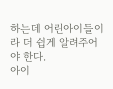하는데 어린아이들이라 더 쉽게 알려주어야 한다.
아이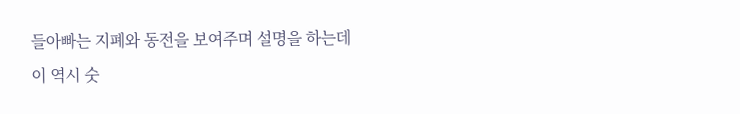들아빠는 지폐와 동전을 보여주며 설명을 하는데
이 역시 숫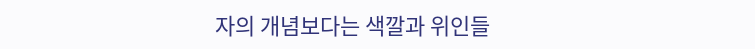자의 개념보다는 색깔과 위인들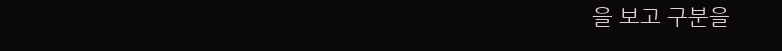을 보고 구분을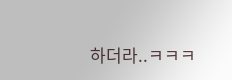하더라..ㅋㅋㅋ